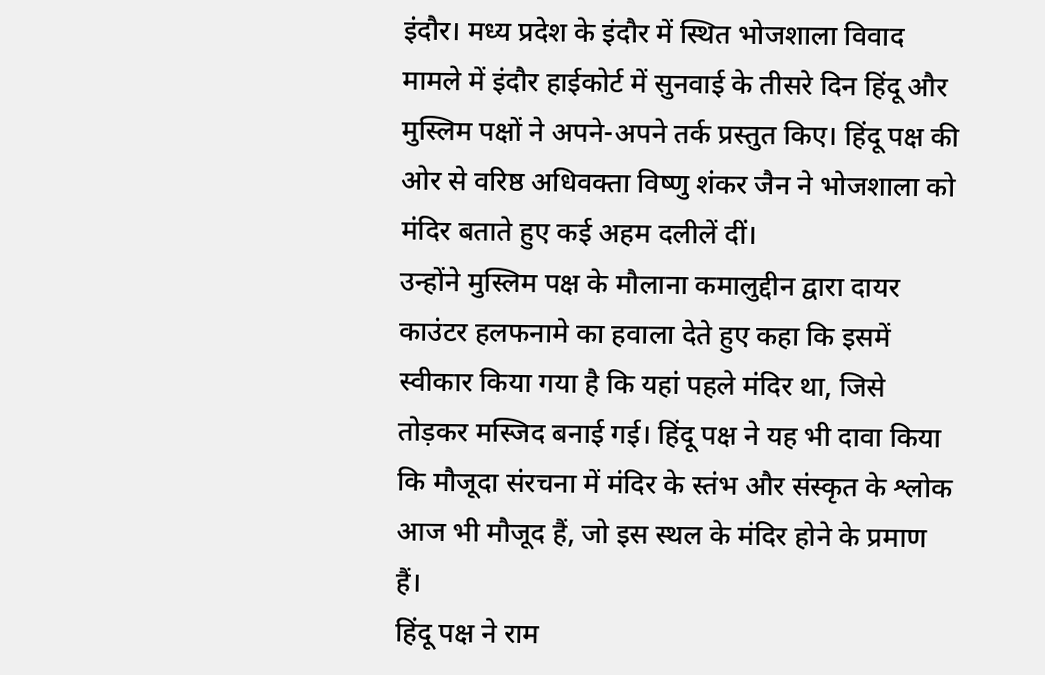इंदौर। मध्य प्रदेश के इंदौर में स्थित भोजशाला विवाद मामले में इंदौर हाईकोर्ट में सुनवाई के तीसरे दिन हिंदू और मुस्लिम पक्षों ने अपने-अपने तर्क प्रस्तुत किए। हिंदू पक्ष की ओर से वरिष्ठ अधिवक्ता विष्णु शंकर जैन ने भोजशाला को मंदिर बताते हुए कई अहम दलीलें दीं।
उन्होंने मुस्लिम पक्ष के मौलाना कमालुद्दीन द्वारा दायर काउंटर हलफनामे का हवाला देते हुए कहा कि इसमें स्वीकार किया गया है कि यहां पहले मंदिर था, जिसे तोड़कर मस्जिद बनाई गई। हिंदू पक्ष ने यह भी दावा किया कि मौजूदा संरचना में मंदिर के स्तंभ और संस्कृत के श्लोक आज भी मौजूद हैं, जो इस स्थल के मंदिर होने के प्रमाण हैं।
हिंदू पक्ष ने राम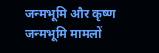जन्मभूमि और कृष्ण जन्मभूमि मामलों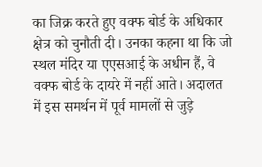का जिक्र करते हुए वक्फ बोर्ड के अधिकार क्षेत्र को चुनौती दी। उनका कहना था कि जो स्थल मंदिर या एएसआई के अधीन हैं, वे वक्फ बोर्ड के दायरे में नहीं आते। अदालत में इस समर्थन में पूर्व मामलों से जुड़े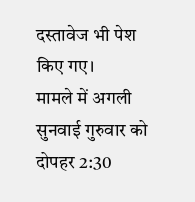दस्तावेज भी पेश किए गए।
मामले में अगली सुनवाई गुरुवार को दोपहर 2:30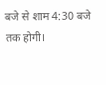बजे से शाम 4:30 बजे तक होगी।